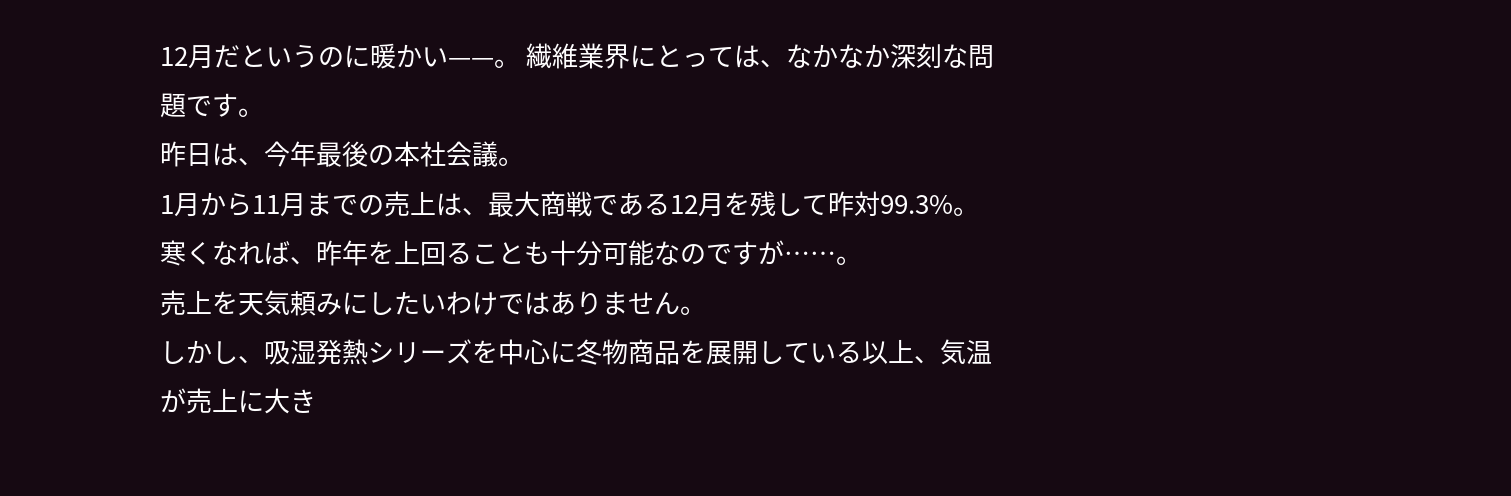12月だというのに暖かい——。 繊維業界にとっては、なかなか深刻な問題です。
昨日は、今年最後の本社会議。
1月から11月までの売上は、最大商戦である12月を残して昨対99.3%。 寒くなれば、昨年を上回ることも十分可能なのですが……。
売上を天気頼みにしたいわけではありません。
しかし、吸湿発熱シリーズを中心に冬物商品を展開している以上、気温が売上に大き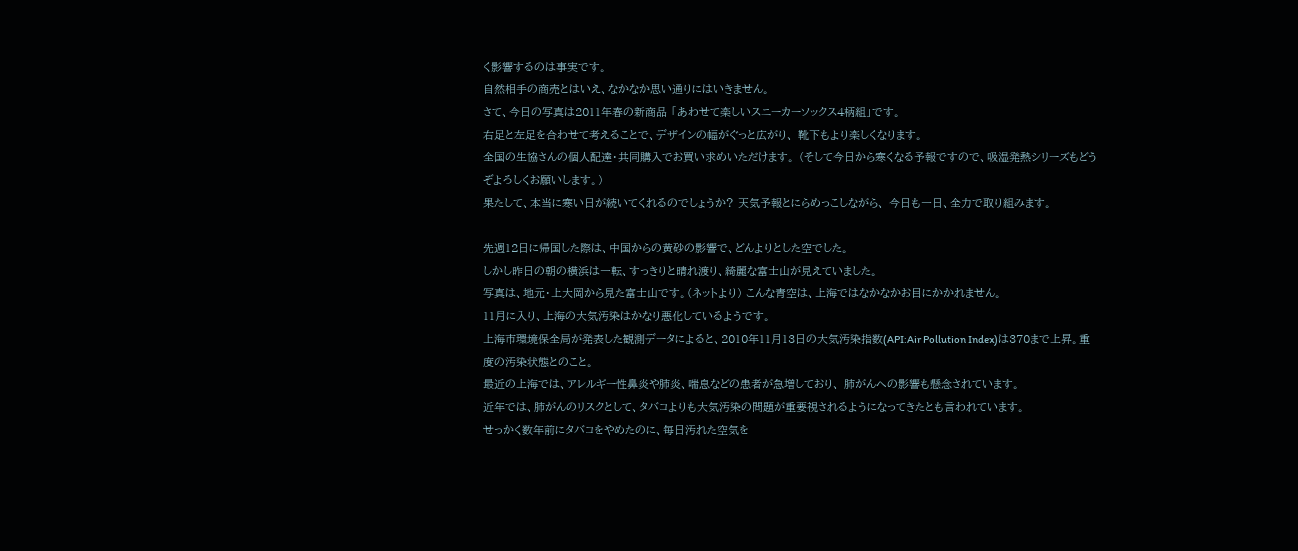く影響するのは事実です。
自然相手の商売とはいえ、なかなか思い通りにはいきません。
さて、今日の写真は2011年春の新商品 「あわせて楽しいスニーカーソックス4柄組」です。
右足と左足を合わせて考えることで、デザインの幅がぐっと広がり、 靴下もより楽しくなります。
全国の生協さんの個人配達・共同購入でお買い求めいただけます。 (そして今日から寒くなる予報ですので、吸湿発熱シリーズもどうぞよろしくお願いします。)
果たして、本当に寒い日が続いてくれるのでしょうか? 天気予報とにらめっこしながら、 今日も一日、全力で取り組みます。

先週12日に帰国した際は、中国からの黄砂の影響で、どんよりとした空でした。
しかし昨日の朝の横浜は一転、すっきりと晴れ渡り、綺麗な富士山が見えていました。
写真は、地元・上大岡から見た富士山です。(ネットより) こんな青空は、上海ではなかなかお目にかかれません。
11月に入り、上海の大気汚染はかなり悪化しているようです。
上海市環境保全局が発表した観測データによると、2010年11月13日の大気汚染指数(API:Air Pollution Index)は370まで上昇。重度の汚染状態とのこと。
最近の上海では、アレルギー性鼻炎や肺炎、喘息などの患者が急増しており、 肺がんへの影響も懸念されています。
近年では、肺がんのリスクとして、タバコよりも大気汚染の問題が重要視されるようになってきたとも言われています。
せっかく数年前にタバコをやめたのに、毎日汚れた空気を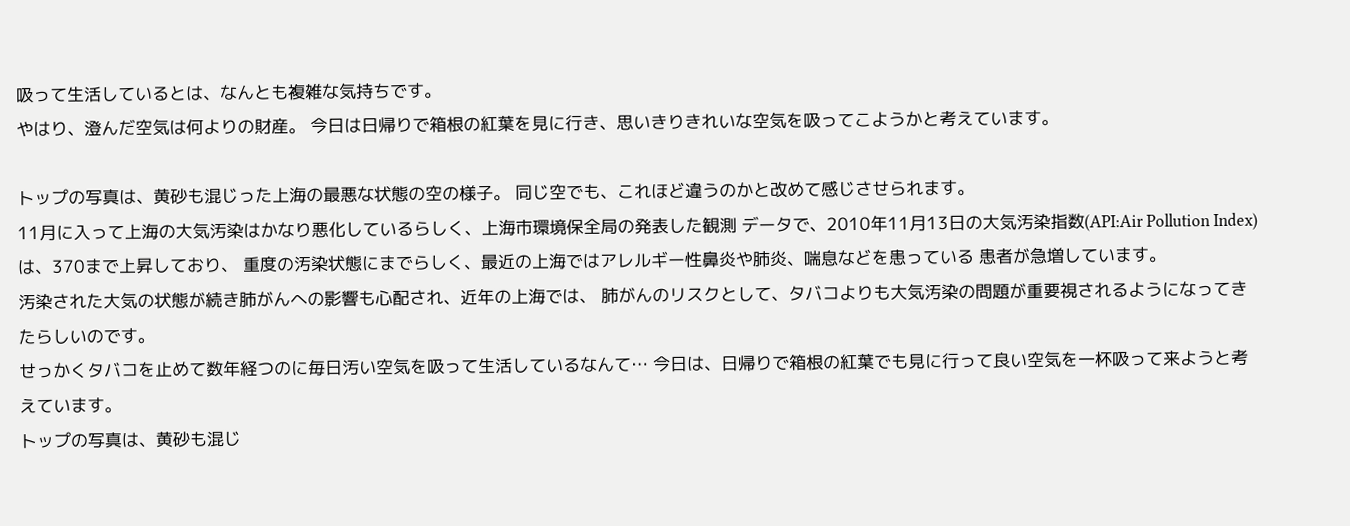吸って生活しているとは、なんとも複雑な気持ちです。
やはり、澄んだ空気は何よりの財産。 今日は日帰りで箱根の紅葉を見に行き、思いきりきれいな空気を吸ってこようかと考えています。

トップの写真は、黄砂も混じった上海の最悪な状態の空の様子。 同じ空でも、これほど違うのかと改めて感じさせられます。
11月に入って上海の大気汚染はかなり悪化しているらしく、上海市環境保全局の発表した観測 データで、2010年11月13日の大気汚染指数(API:Air Pollution Index)は、370まで上昇しており、 重度の汚染状態にまでらしく、最近の上海ではアレルギー性鼻炎や肺炎、喘息などを患っている 患者が急増しています。
汚染された大気の状態が続き肺がんへの影響も心配され、近年の上海では、 肺がんのリスクとして、タバコよりも大気汚染の問題が重要視されるようになってきたらしいのです。
せっかくタバコを止めて数年経つのに毎日汚い空気を吸って生活しているなんて… 今日は、日帰りで箱根の紅葉でも見に行って良い空気を一杯吸って来ようと考えています。
トップの写真は、黄砂も混じ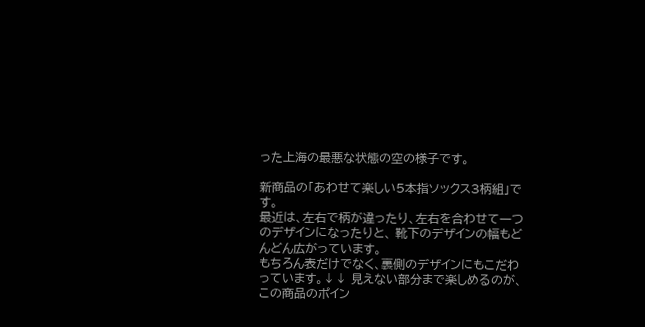った上海の最悪な状態の空の様子です。

新商品の「あわせて楽しい5本指ソックス3柄組」です。
最近は、左右で柄が違ったり、左右を合わせて一つのデザインになったりと、 靴下のデザインの幅もどんどん広がっています。
もちろん表だけでなく、裏側のデザインにもこだわっています。↓↓ 見えない部分まで楽しめるのが、この商品のポイン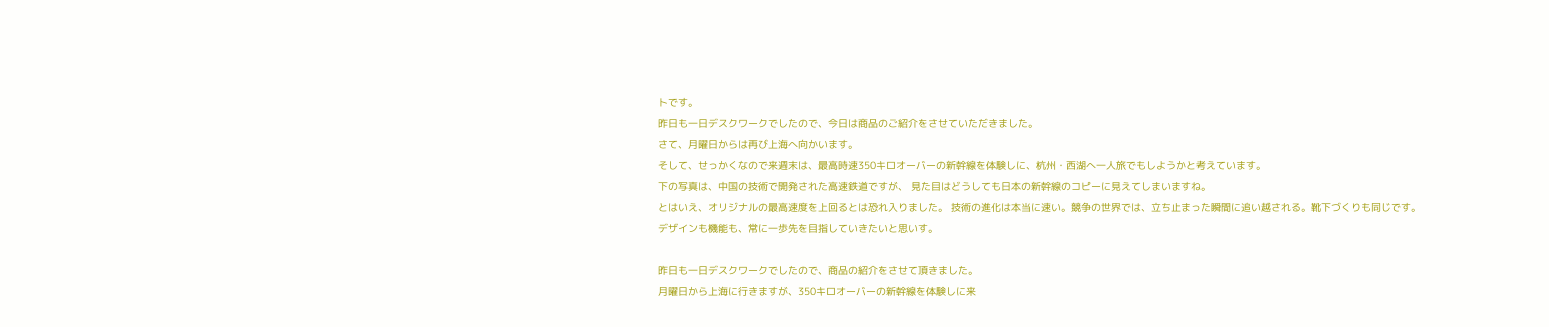トです。
昨日も一日デスクワークでしたので、今日は商品のご紹介をさせていただきました。
さて、月曜日からは再び上海へ向かいます。
そして、せっかくなので来週末は、最高時速350キロオーバーの新幹線を体験しに、杭州・西湖へ一人旅でもしようかと考えています。
下の写真は、中国の技術で開発された高速鉄道ですが、 見た目はどうしても日本の新幹線のコピーに見えてしまいますね。
とはいえ、オリジナルの最高速度を上回るとは恐れ入りました。 技術の進化は本当に速い。競争の世界では、立ち止まった瞬間に追い越される。靴下づくりも同じです。
デザインも機能も、常に一歩先を目指していきたいと思いす。

昨日も一日デスクワークでしたので、商品の紹介をさせて頂きました。
月曜日から上海に行きますが、350キロオーバーの新幹線を体験しに来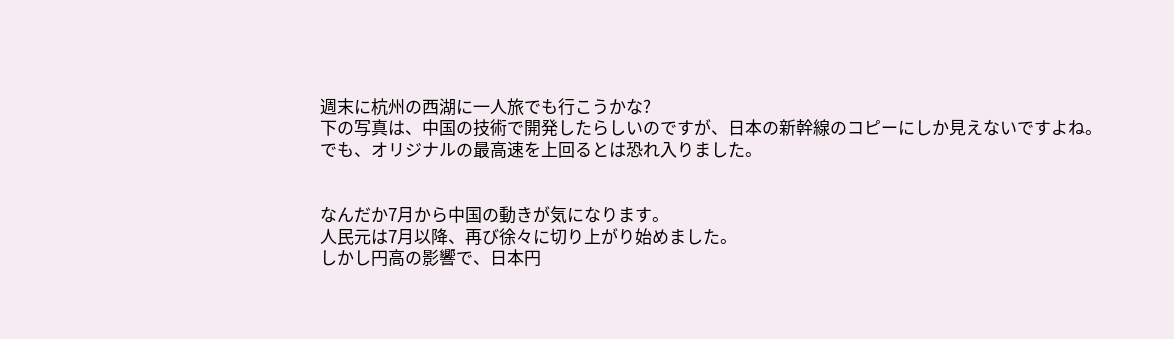週末に杭州の西湖に一人旅でも行こうかな?
下の写真は、中国の技術で開発したらしいのですが、日本の新幹線のコピーにしか見えないですよね。
でも、オリジナルの最高速を上回るとは恐れ入りました。


なんだか7月から中国の動きが気になります。
人民元は7月以降、再び徐々に切り上がり始めました。
しかし円高の影響で、日本円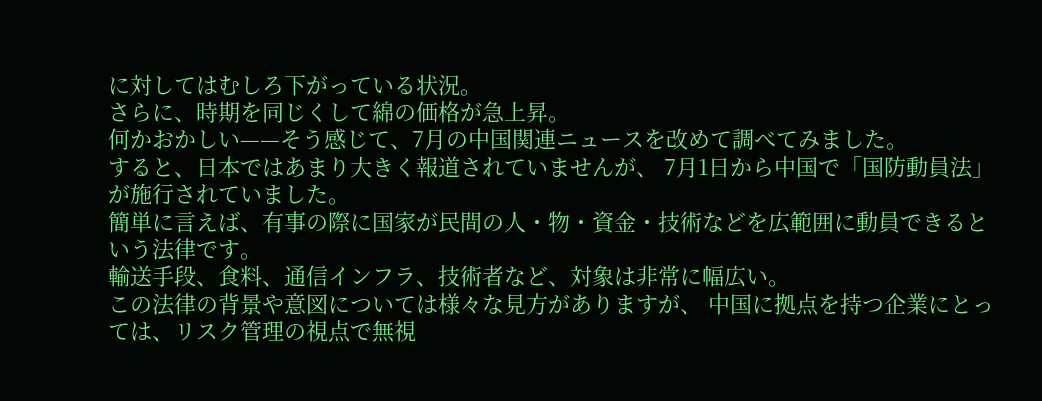に対してはむしろ下がっている状況。
さらに、時期を同じくして綿の価格が急上昇。
何かおかしい——そう感じて、7月の中国関連ニュースを改めて調べてみました。
すると、日本ではあまり大きく報道されていませんが、 7月1日から中国で「国防動員法」が施行されていました。
簡単に言えば、有事の際に国家が民間の人・物・資金・技術などを広範囲に動員できるという法律です。
輸送手段、食料、通信インフラ、技術者など、対象は非常に幅広い。
この法律の背景や意図については様々な見方がありますが、 中国に拠点を持つ企業にとっては、リスク管理の視点で無視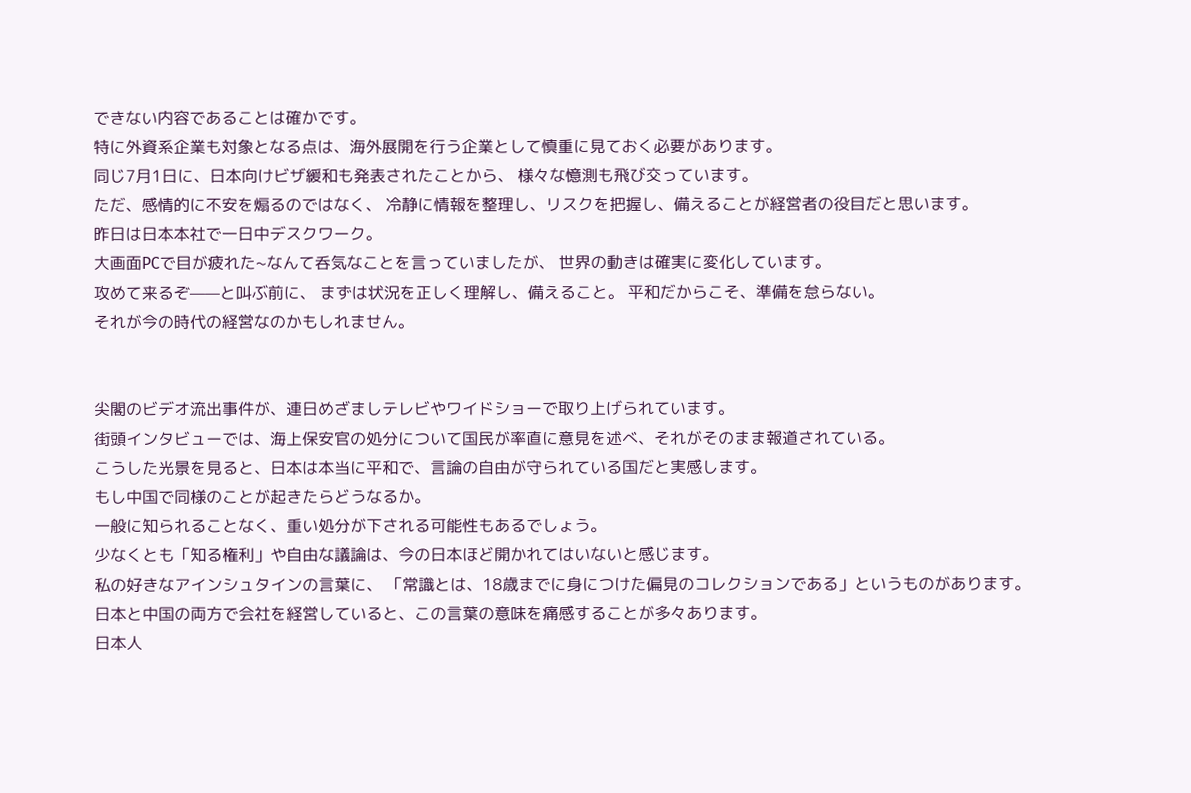できない内容であることは確かです。
特に外資系企業も対象となる点は、海外展開を行う企業として慎重に見ておく必要があります。
同じ7月1日に、日本向けビザ緩和も発表されたことから、 様々な憶測も飛び交っています。
ただ、感情的に不安を煽るのではなく、 冷静に情報を整理し、リスクを把握し、備えることが経営者の役目だと思います。
昨日は日本本社で一日中デスクワーク。
大画面PCで目が疲れた~なんて呑気なことを言っていましたが、 世界の動きは確実に変化しています。
攻めて来るぞ——と叫ぶ前に、 まずは状況を正しく理解し、備えること。 平和だからこそ、準備を怠らない。
それが今の時代の経営なのかもしれません。


尖閣のビデオ流出事件が、連日めざましテレビやワイドショーで取り上げられています。
街頭インタビューでは、海上保安官の処分について国民が率直に意見を述べ、それがそのまま報道されている。
こうした光景を見ると、日本は本当に平和で、言論の自由が守られている国だと実感します。
もし中国で同様のことが起きたらどうなるか。
一般に知られることなく、重い処分が下される可能性もあるでしょう。
少なくとも「知る権利」や自由な議論は、今の日本ほど開かれてはいないと感じます。
私の好きなアインシュタインの言葉に、 「常識とは、18歳までに身につけた偏見のコレクションである」というものがあります。
日本と中国の両方で会社を経営していると、この言葉の意味を痛感することが多々あります。
日本人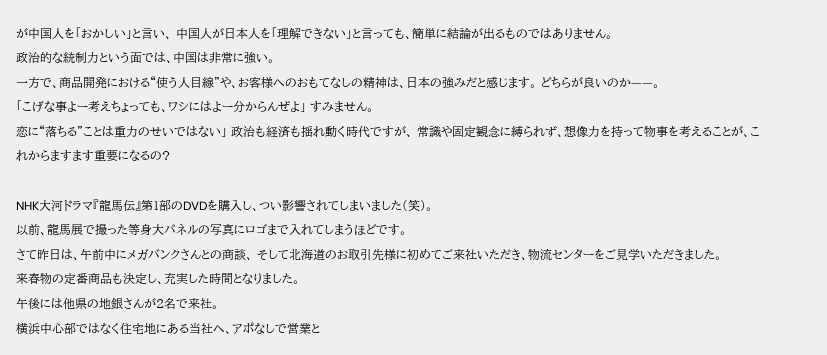が中国人を「おかしい」と言い、 中国人が日本人を「理解できない」と言っても、簡単に結論が出るものではありません。
政治的な統制力という面では、中国は非常に強い。
一方で、商品開発における“使う人目線”や、お客様へのおもてなしの精神は、日本の強みだと感じます。 どちらが良いのか——。
「こげな事よー考えちょっても、ワシにはよー分からんぜよ」 すみません。
恋に“落ちる”ことは重力のせいではない」 政治も経済も揺れ動く時代ですが、 常識や固定観念に縛られず、想像力を持って物事を考えることが、これからますます重要になるの?

NHK大河ドラマ『龍馬伝』第1部のDVDを購入し、つい影響されてしまいました(笑)。
以前、龍馬展で撮った等身大パネルの写真にロゴまで入れてしまうほどです。
さて昨日は、午前中にメガバンクさんとの商談、 そして北海道のお取引先様に初めてご来社いただき、物流センターをご見学いただきました。
来春物の定番商品も決定し、充実した時間となりました。
午後には他県の地銀さんが2名で来社。
横浜中心部ではなく住宅地にある当社へ、アポなしで営業と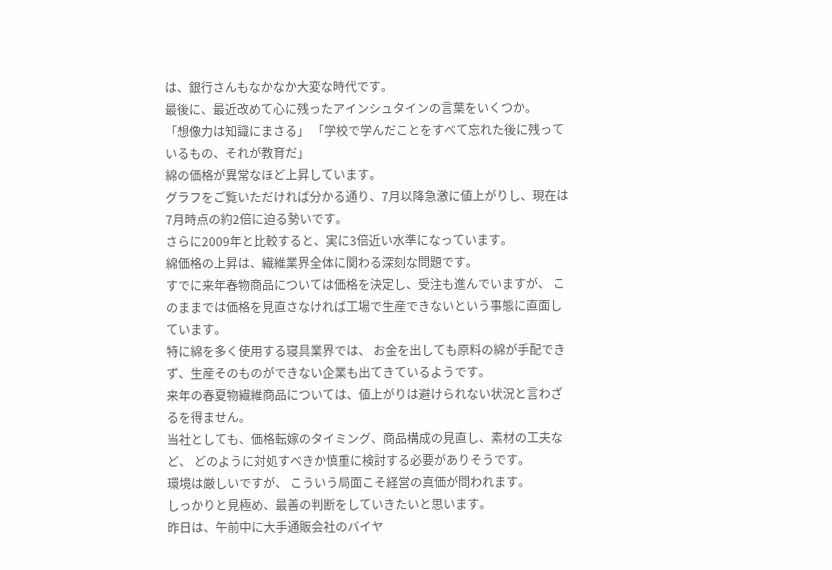は、銀行さんもなかなか大変な時代です。
最後に、最近改めて心に残ったアインシュタインの言葉をいくつか。
「想像力は知識にまさる」 「学校で学んだことをすべて忘れた後に残っているもの、それが教育だ」
綿の価格が異常なほど上昇しています。
グラフをご覧いただければ分かる通り、7月以降急激に値上がりし、現在は7月時点の約2倍に迫る勢いです。
さらに2009年と比較すると、実に3倍近い水準になっています。
綿価格の上昇は、繊維業界全体に関わる深刻な問題です。
すでに来年春物商品については価格を決定し、受注も進んでいますが、 このままでは価格を見直さなければ工場で生産できないという事態に直面しています。
特に綿を多く使用する寝具業界では、 お金を出しても原料の綿が手配できず、生産そのものができない企業も出てきているようです。
来年の春夏物繊維商品については、値上がりは避けられない状況と言わざるを得ません。
当社としても、価格転嫁のタイミング、商品構成の見直し、素材の工夫など、 どのように対処すべきか慎重に検討する必要がありそうです。
環境は厳しいですが、 こういう局面こそ経営の真価が問われます。
しっかりと見極め、最善の判断をしていきたいと思います。
昨日は、午前中に大手通販会社のバイヤ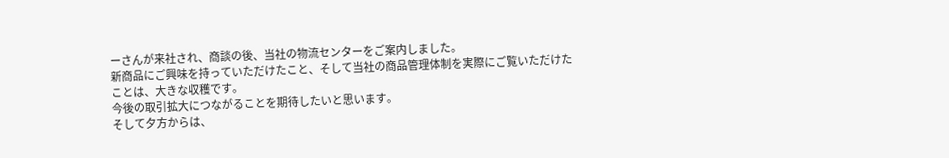ーさんが来社され、商談の後、当社の物流センターをご案内しました。
新商品にご興味を持っていただけたこと、そして当社の商品管理体制を実際にご覧いただけたことは、大きな収穫です。
今後の取引拡大につながることを期待したいと思います。
そして夕方からは、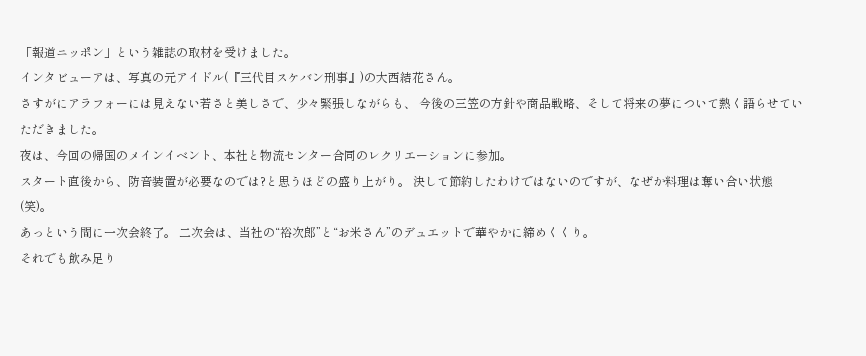「報道ニッポン」という雑誌の取材を受けました。
インタビューアは、写真の元アイドル(『三代目スケバン刑事』)の大西結花さん。
さすがにアラフォーには見えない若さと美しさで、少々緊張しながらも、 今後の三笠の方針や商品戦略、そして将来の夢について熱く語らせていただきました。
夜は、今回の帰国のメインイベント、本社と物流センター合同のレクリエーションに参加。
スタート直後から、防音装置が必要なのでは?と思うほどの盛り上がり。 決して節約したわけではないのですが、なぜか料理は奪い合い状態(笑)。
あっという間に一次会終了。 二次会は、当社の“裕次郎”と“お米さん”のデュエットで華やかに締めくくり。
それでも飲み足り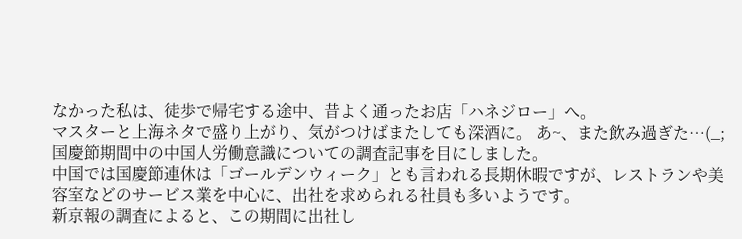なかった私は、徒歩で帰宅する途中、昔よく通ったお店「ハネジロー」へ。
マスターと上海ネタで盛り上がり、気がつけばまたしても深酒に。 あ~、また飲み過ぎた…(_;
国慶節期間中の中国人労働意識についての調査記事を目にしました。
中国では国慶節連休は「ゴールデンウィーク」とも言われる長期休暇ですが、レストランや美容室などのサービス業を中心に、出社を求められる社員も多いようです。
新京報の調査によると、この期間に出社し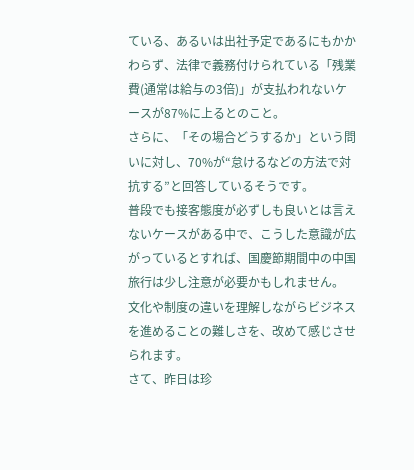ている、あるいは出社予定であるにもかかわらず、法律で義務付けられている「残業費(通常は給与の3倍)」が支払われないケースが87%に上るとのこと。
さらに、「その場合どうするか」という問いに対し、70%が“怠けるなどの方法で対抗する”と回答しているそうです。
普段でも接客態度が必ずしも良いとは言えないケースがある中で、こうした意識が広がっているとすれば、国慶節期間中の中国旅行は少し注意が必要かもしれません。
文化や制度の違いを理解しながらビジネスを進めることの難しさを、改めて感じさせられます。
さて、昨日は珍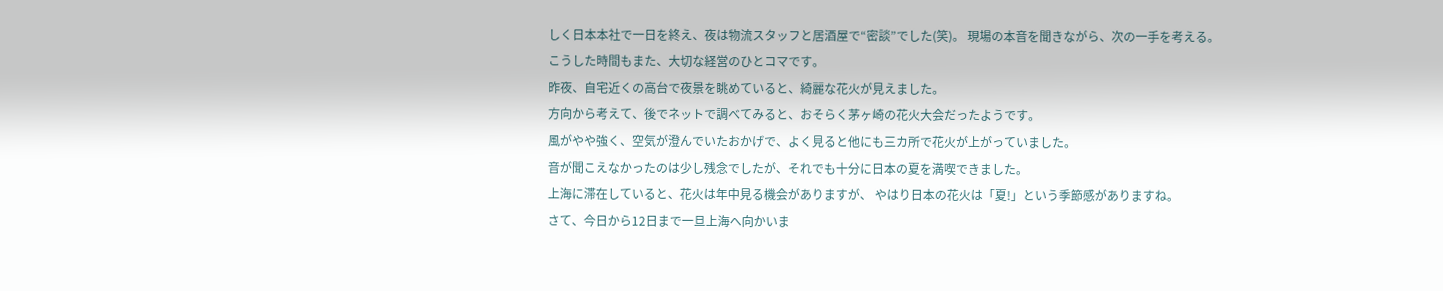しく日本本社で一日を終え、夜は物流スタッフと居酒屋で“密談”でした(笑)。 現場の本音を聞きながら、次の一手を考える。
こうした時間もまた、大切な経営のひとコマです。
昨夜、自宅近くの高台で夜景を眺めていると、綺麗な花火が見えました。
方向から考えて、後でネットで調べてみると、おそらく茅ヶ崎の花火大会だったようです。
風がやや強く、空気が澄んでいたおかげで、よく見ると他にも三カ所で花火が上がっていました。
音が聞こえなかったのは少し残念でしたが、それでも十分に日本の夏を満喫できました。
上海に滞在していると、花火は年中見る機会がありますが、 やはり日本の花火は「夏!」という季節感がありますね。
さて、今日から12日まで一旦上海へ向かいま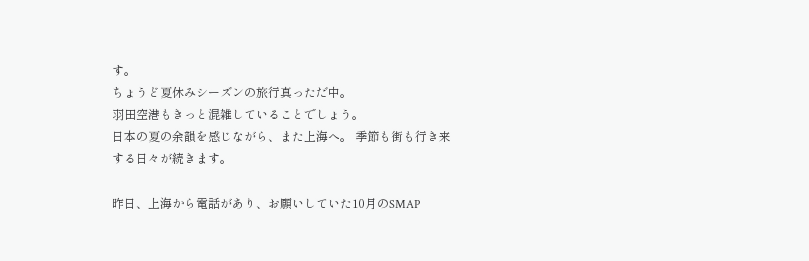す。
ちょうど夏休みシーズンの旅行真っただ中。
羽田空港もきっと混雑していることでしょう。
日本の夏の余韻を感じながら、また上海へ。 季節も街も行き来する日々が続きます。

昨日、上海から電話があり、お願いしていた10月のSMAP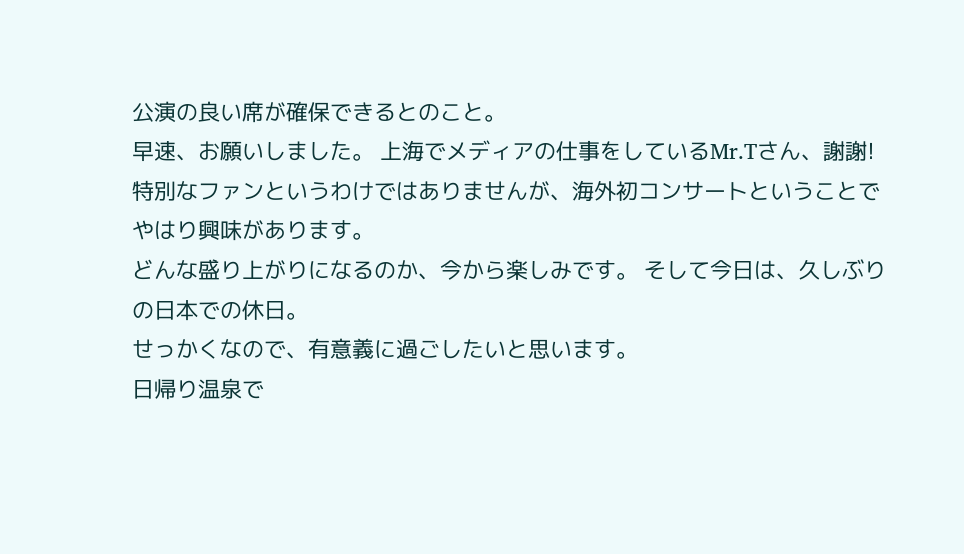公演の良い席が確保できるとのこと。
早速、お願いしました。 上海でメディアの仕事をしているMr.Tさん、謝謝! 特別なファンというわけではありませんが、海外初コンサートということでやはり興味があります。
どんな盛り上がりになるのか、今から楽しみです。 そして今日は、久しぶりの日本での休日。
せっかくなので、有意義に過ごしたいと思います。
日帰り温泉で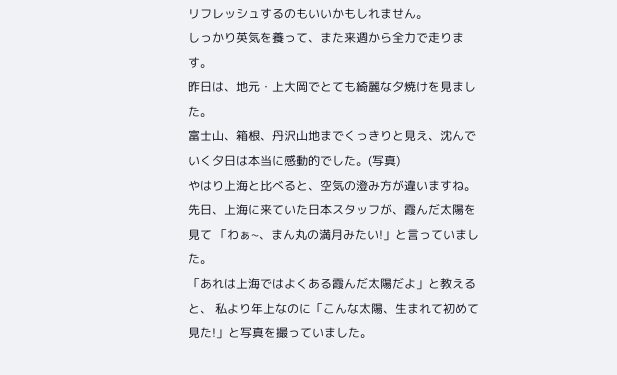リフレッシュするのもいいかもしれません。
しっかり英気を養って、また来週から全力で走ります。
昨日は、地元・上大岡でとても綺麗な夕焼けを見ました。
富士山、箱根、丹沢山地までくっきりと見え、沈んでいく夕日は本当に感動的でした。(写真)
やはり上海と比べると、空気の澄み方が違いますね。
先日、上海に来ていた日本スタッフが、霞んだ太陽を見て 「わぁ~、まん丸の満月みたい!」と言っていました。
「あれは上海ではよくある霞んだ太陽だよ」と教えると、 私より年上なのに「こんな太陽、生まれて初めて見た!」と写真を撮っていました。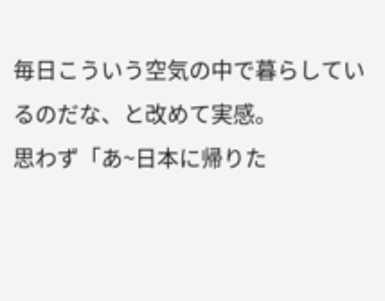毎日こういう空気の中で暮らしているのだな、と改めて実感。
思わず「あ~日本に帰りた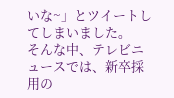いな~」とツイートしてしまいました。
そんな中、テレビニュースでは、新卒採用の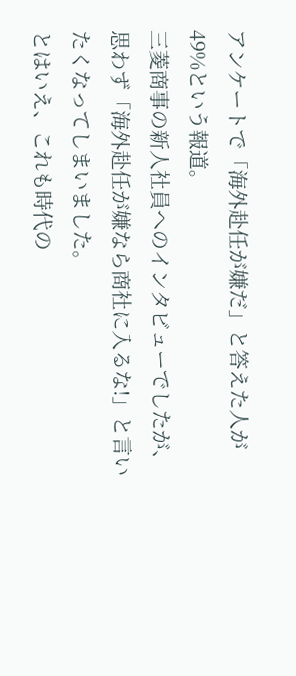アンケートで「海外赴任が嫌だ」と答えた人が49%という報道。
三菱商事の新人社員へのインタビューでしたが、 思わず「海外赴任が嫌なら商社に入るな!」と言いたくなってしまいました。
とはいえ、これも時代の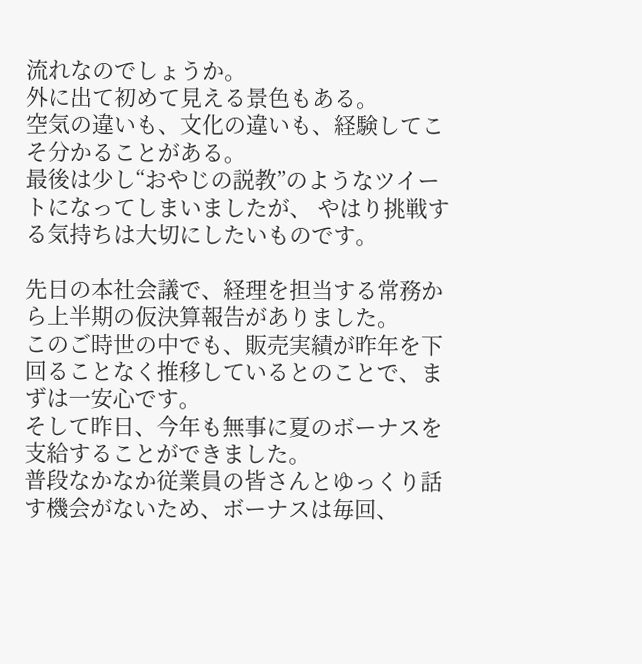流れなのでしょうか。
外に出て初めて見える景色もある。
空気の違いも、文化の違いも、経験してこそ分かることがある。
最後は少し“おやじの説教”のようなツイートになってしまいましたが、 やはり挑戦する気持ちは大切にしたいものです。

先日の本社会議で、経理を担当する常務から上半期の仮決算報告がありました。
このご時世の中でも、販売実績が昨年を下回ることなく推移しているとのことで、まずは一安心です。
そして昨日、今年も無事に夏のボーナスを支給することができました。
普段なかなか従業員の皆さんとゆっくり話す機会がないため、ボーナスは毎回、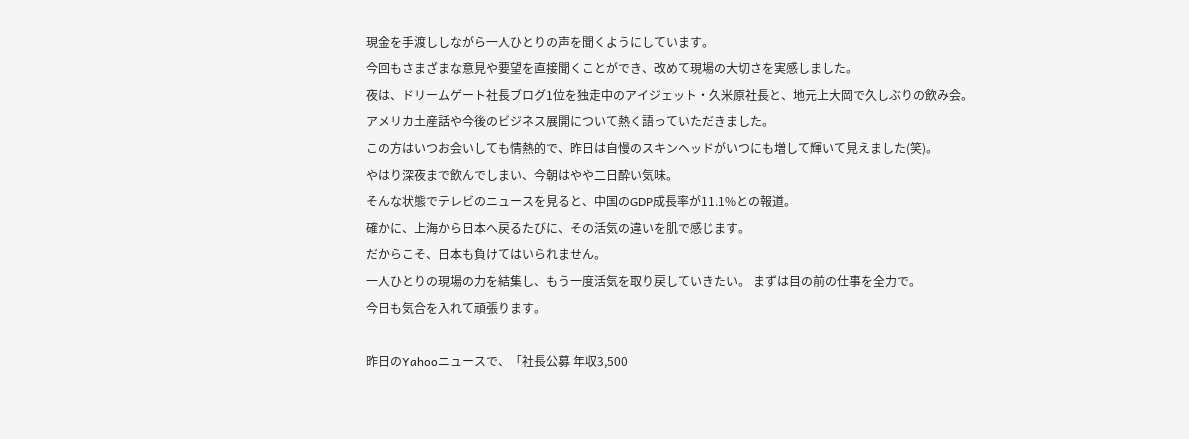現金を手渡ししながら一人ひとりの声を聞くようにしています。
今回もさまざまな意見や要望を直接聞くことができ、改めて現場の大切さを実感しました。
夜は、ドリームゲート社長ブログ1位を独走中のアイジェット・久米原社長と、地元上大岡で久しぶりの飲み会。
アメリカ土産話や今後のビジネス展開について熱く語っていただきました。
この方はいつお会いしても情熱的で、昨日は自慢のスキンヘッドがいつにも増して輝いて見えました(笑)。
やはり深夜まで飲んでしまい、今朝はやや二日酔い気味。
そんな状態でテレビのニュースを見ると、中国のGDP成長率が11.1%との報道。
確かに、上海から日本へ戻るたびに、その活気の違いを肌で感じます。
だからこそ、日本も負けてはいられません。
一人ひとりの現場の力を結集し、もう一度活気を取り戻していきたい。 まずは目の前の仕事を全力で。
今日も気合を入れて頑張ります。

昨日のYahooニュースで、「社長公募 年収3,500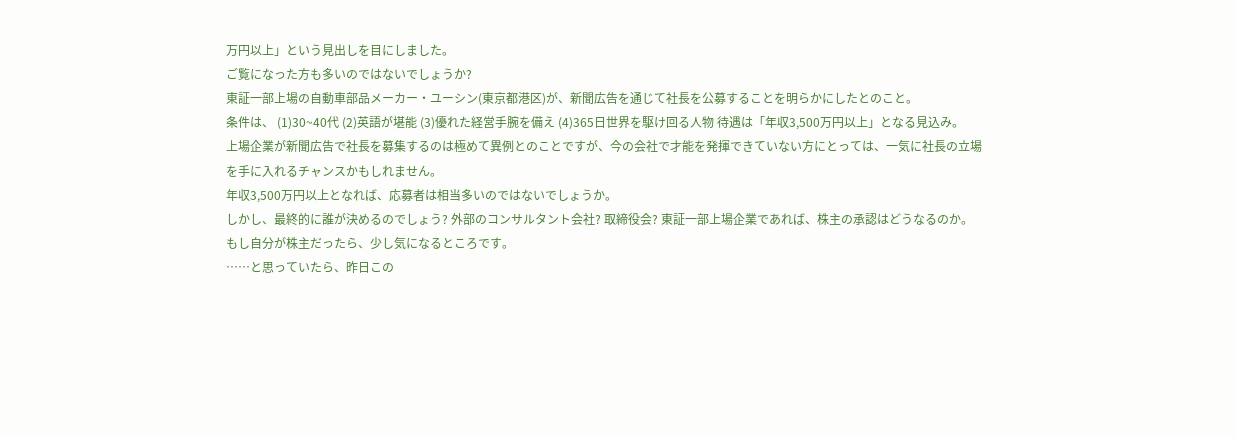万円以上」という見出しを目にしました。
ご覧になった方も多いのではないでしょうか?
東証一部上場の自動車部品メーカー・ユーシン(東京都港区)が、新聞広告を通じて社長を公募することを明らかにしたとのこと。
条件は、 (1)30~40代 (2)英語が堪能 (3)優れた経営手腕を備え (4)365日世界を駆け回る人物 待遇は「年収3,500万円以上」となる見込み。
上場企業が新聞広告で社長を募集するのは極めて異例とのことですが、今の会社で才能を発揮できていない方にとっては、一気に社長の立場を手に入れるチャンスかもしれません。
年収3,500万円以上となれば、応募者は相当多いのではないでしょうか。
しかし、最終的に誰が決めるのでしょう? 外部のコンサルタント会社? 取締役会? 東証一部上場企業であれば、株主の承認はどうなるのか。
もし自分が株主だったら、少し気になるところです。
……と思っていたら、昨日この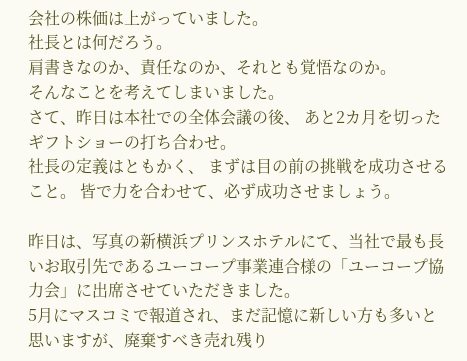会社の株価は上がっていました。
社長とは何だろう。
肩書きなのか、責任なのか、それとも覚悟なのか。
そんなことを考えてしまいました。
さて、昨日は本社での全体会議の後、 あと2カ月を切ったギフトショーの打ち合わせ。
社長の定義はともかく、 まずは目の前の挑戦を成功させること。 皆で力を合わせて、必ず成功させましょう。

昨日は、写真の新横浜プリンスホテルにて、当社で最も長いお取引先であるユーコープ事業連合様の「ユーコープ協力会」に出席させていただきました。
5月にマスコミで報道され、まだ記憶に新しい方も多いと思いますが、廃棄すべき売れ残り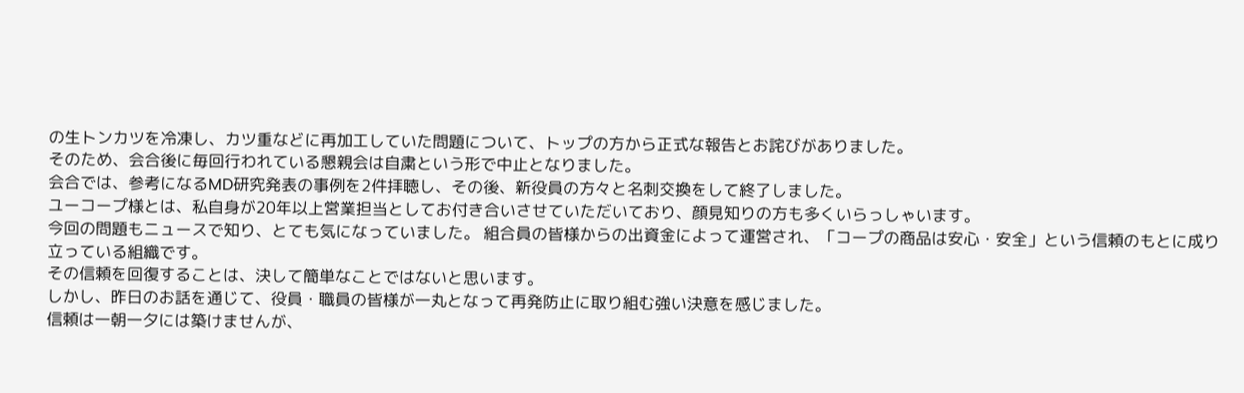の生トンカツを冷凍し、カツ重などに再加工していた問題について、トップの方から正式な報告とお詫びがありました。
そのため、会合後に毎回行われている懇親会は自粛という形で中止となりました。
会合では、参考になるMD研究発表の事例を2件拝聴し、その後、新役員の方々と名刺交換をして終了しました。
ユーコープ様とは、私自身が20年以上営業担当としてお付き合いさせていただいており、顔見知りの方も多くいらっしゃいます。
今回の問題もニュースで知り、とても気になっていました。 組合員の皆様からの出資金によって運営され、「コープの商品は安心・安全」という信頼のもとに成り立っている組織です。
その信頼を回復することは、決して簡単なことではないと思います。
しかし、昨日のお話を通じて、役員・職員の皆様が一丸となって再発防止に取り組む強い決意を感じました。
信頼は一朝一夕には築けませんが、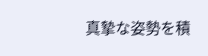真摯な姿勢を積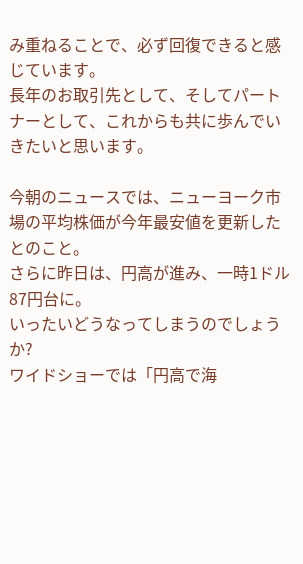み重ねることで、必ず回復できると感じています。
長年のお取引先として、そしてパートナーとして、これからも共に歩んでいきたいと思います。

今朝のニュースでは、ニューヨーク市場の平均株価が今年最安値を更新したとのこと。
さらに昨日は、円高が進み、一時1ドル87円台に。
いったいどうなってしまうのでしょうか?
ワイドショーでは「円高で海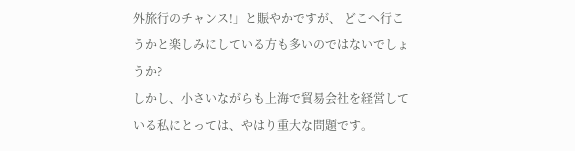外旅行のチャンス!」と賑やかですが、 どこへ行こうかと楽しみにしている方も多いのではないでしょうか?
しかし、小さいながらも上海で貿易会社を経営している私にとっては、やはり重大な問題です。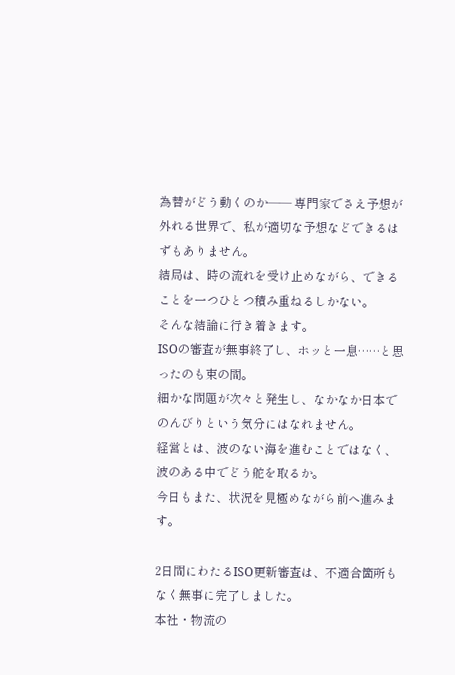為替がどう動くのか—— 専門家でさえ予想が外れる世界で、私が適切な予想などできるはずもありません。
結局は、時の流れを受け止めながら、できることを一つひとつ積み重ねるしかない。
そんな結論に行き着きます。
ISOの審査が無事終了し、ホッと一息……と思ったのも束の間。
細かな問題が次々と発生し、なかなか日本でのんびりという気分にはなれません。
経営とは、波のない海を進むことではなく、 波のある中でどう舵を取るか。
今日もまた、状況を見極めながら前へ進みます。

2日間にわたるISO更新審査は、不適合箇所もなく無事に完了しました。
本社・物流の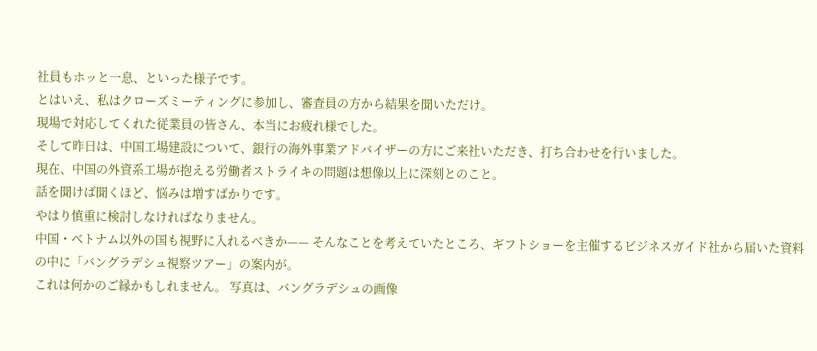社員もホッと一息、といった様子です。
とはいえ、私はクローズミーティングに参加し、審査員の方から結果を聞いただけ。
現場で対応してくれた従業員の皆さん、本当にお疲れ様でした。
そして昨日は、中国工場建設について、銀行の海外事業アドバイザーの方にご来社いただき、打ち合わせを行いました。
現在、中国の外資系工場が抱える労働者ストライキの問題は想像以上に深刻とのこと。
話を聞けば聞くほど、悩みは増すばかりです。
やはり慎重に検討しなければなりません。
中国・ベトナム以外の国も視野に入れるべきか—— そんなことを考えていたところ、ギフトショーを主催するビジネスガイド社から届いた資料の中に「バングラデシュ視察ツアー」の案内が。
これは何かのご縁かもしれません。 写真は、バングラデシュの画像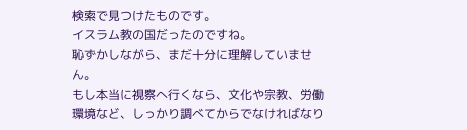検索で見つけたものです。
イスラム教の国だったのですね。
恥ずかしながら、まだ十分に理解していません。
もし本当に視察へ行くなら、文化や宗教、労働環境など、しっかり調べてからでなければなり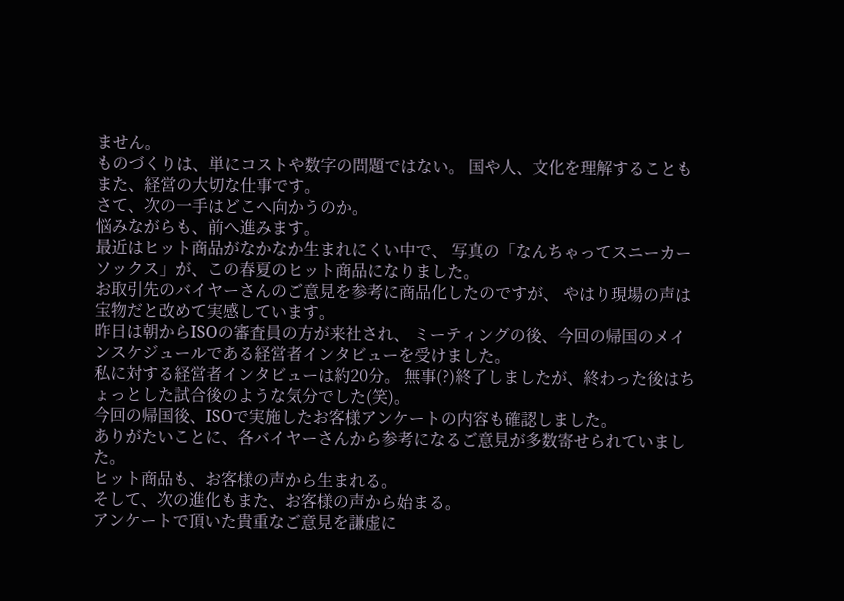ません。
ものづくりは、単にコストや数字の問題ではない。 国や人、文化を理解することもまた、経営の大切な仕事です。
さて、次の一手はどこへ向かうのか。
悩みながらも、前へ進みます。
最近はヒット商品がなかなか生まれにくい中で、 写真の「なんちゃってスニーカーソックス」が、この春夏のヒット商品になりました。
お取引先のバイヤーさんのご意見を参考に商品化したのですが、 やはり現場の声は宝物だと改めて実感しています。
昨日は朝からISOの審査員の方が来社され、 ミーティングの後、今回の帰国のメインスケジュールである経営者インタビューを受けました。
私に対する経営者インタビューは約20分。 無事(?)終了しましたが、終わった後はちょっとした試合後のような気分でした(笑)。
今回の帰国後、ISOで実施したお客様アンケートの内容も確認しました。
ありがたいことに、各バイヤーさんから参考になるご意見が多数寄せられていました。
ヒット商品も、お客様の声から生まれる。
そして、次の進化もまた、お客様の声から始まる。
アンケートで頂いた貴重なご意見を謙虚に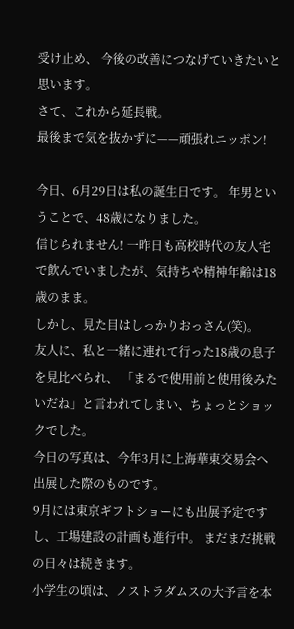受け止め、 今後の改善につなげていきたいと思います。
さて、これから延長戦。
最後まで気を抜かずに——頑張れニッポン!

今日、6月29日は私の誕生日です。 年男ということで、48歳になりました。
信じられません! 一昨日も高校時代の友人宅で飲んでいましたが、気持ちや精神年齢は18歳のまま。
しかし、見た目はしっかりおっさん(笑)。
友人に、私と一緒に連れて行った18歳の息子を見比べられ、 「まるで使用前と使用後みたいだね」と言われてしまい、ちょっとショックでした。
今日の写真は、今年3月に上海華東交易会へ出展した際のものです。
9月には東京ギフトショーにも出展予定ですし、工場建設の計画も進行中。 まだまだ挑戦の日々は続きます。
小学生の頃は、ノストラダムスの大予言を本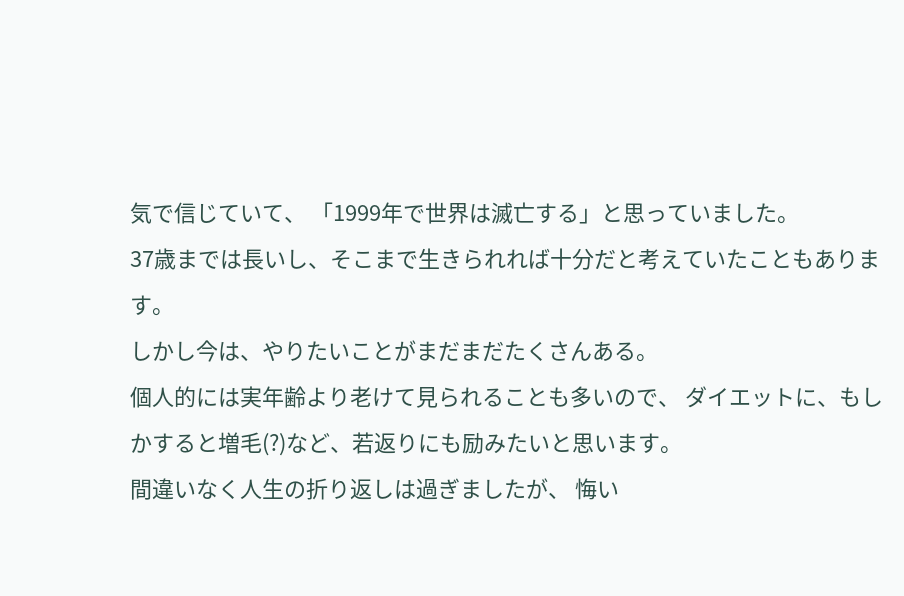気で信じていて、 「1999年で世界は滅亡する」と思っていました。
37歳までは長いし、そこまで生きられれば十分だと考えていたこともあります。
しかし今は、やりたいことがまだまだたくさんある。
個人的には実年齢より老けて見られることも多いので、 ダイエットに、もしかすると増毛(?)など、若返りにも励みたいと思います。
間違いなく人生の折り返しは過ぎましたが、 悔い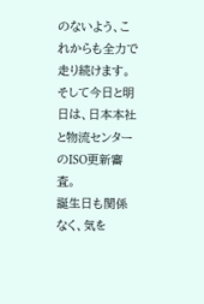のないよう、これからも全力で走り続けます。
そして今日と明日は、日本本社と物流センターのISO更新審査。
誕生日も関係なく、気を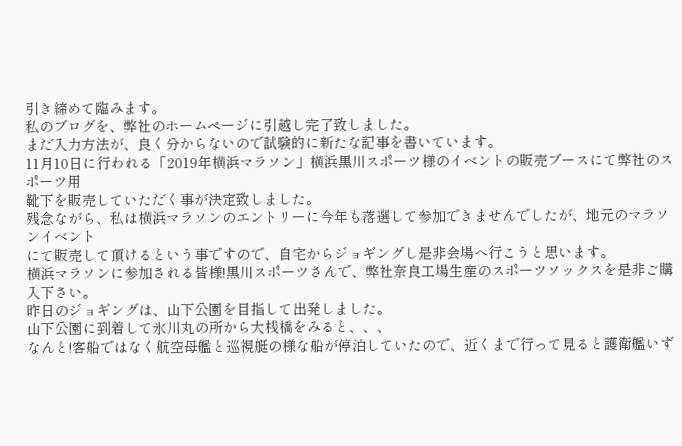引き締めて臨みます。
私のブログを、弊社のホームページに引越し完了致しました。
まだ入力方法が、良く分からないので試験的に新たな記事を書いています。
11月10日に行われる「2019年横浜マラソン」横浜黒川スポーツ様のイベントの販売ブースにて弊社のスポーツ用
靴下を販売していただく事が決定致しました。
残念ながら、私は横浜マラソンのエントリーに今年も落選して参加できませんでしたが、地元のマラソンイベント
にて販売して頂けるという事ですので、自宅からジョギングし是非会場へ行こうと思います。
横浜マラソンに参加される皆様!黒川スポーツさんで、弊社奈良工場生産のスポーツソックスを是非ご購入下さい。
昨日のジョギングは、山下公園を目指して出発しました。
山下公園に到着して氷川丸の所から大桟橋をみると、、、
なんと!客船ではなく航空母艦と巡視艇の様な船が停泊していたので、近くまで行って見ると護衛艦いず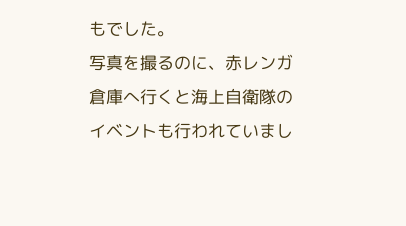もでした。
写真を撮るのに、赤レンガ倉庫へ行くと海上自衛隊のイベントも行われていまし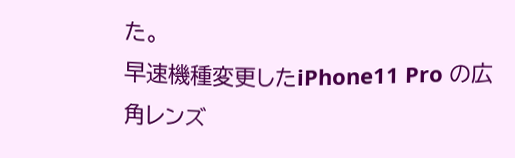た。
早速機種変更したiPhone11 Pro の広角レンズ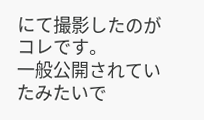にて撮影したのがコレです。
一般公開されていたみたいで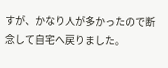すが、かなり人が多かったので断念して自宅へ戻りました。